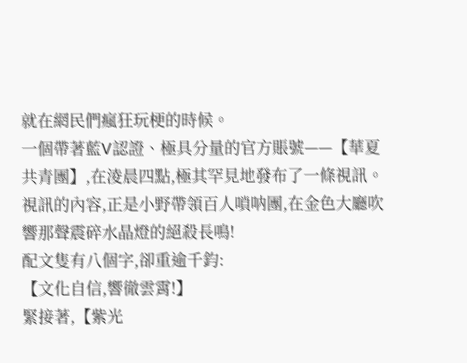就在網民們瘋狂玩梗的時候。
一個帶著藍V認證、極具分量的官方賬號——【華夏共青團】,在淩晨四點,極其罕見地發布了一條視訊。
視訊的內容,正是小野帶領百人嗩呐團,在金色大廳吹響那聲震碎水晶燈的絕殺長鳴!
配文隻有八個字,卻重逾千鈞:
【文化自信,響徹雲霄!】
緊接著,【紫光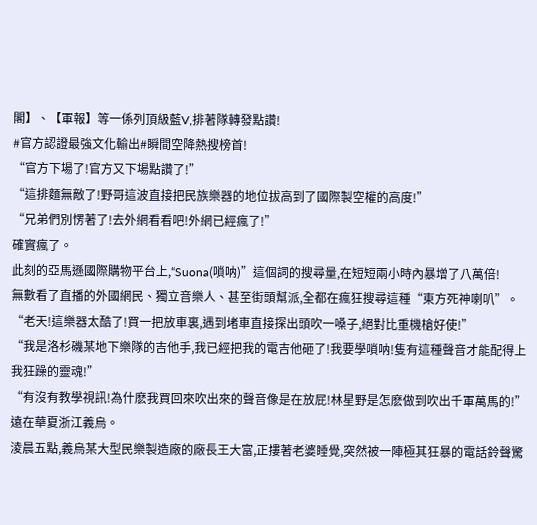閣】、【軍報】等一係列頂級藍V,排著隊轉發點讚!
#官方認證最強文化輸出#瞬間空降熱搜榜首!
“官方下場了!官方又下場點讚了!”
“這排麵無敵了!野哥這波直接把民族樂器的地位拔高到了國際製空權的高度!”
“兄弟們別愣著了!去外網看看吧!外網已經瘋了!”
確實瘋了。
此刻的亞馬遜國際購物平台上,“Suona(嗩呐)”這個詞的搜尋量,在短短兩小時內暴增了八萬倍!
無數看了直播的外國網民、獨立音樂人、甚至街頭幫派,全都在瘋狂搜尋這種“東方死神喇叭”。
“老天!這樂器太酷了!買一把放車裏,遇到堵車直接探出頭吹一嗓子,絕對比重機槍好使!”
“我是洛杉磯某地下樂隊的吉他手,我已經把我的電吉他砸了!我要學嗩呐!隻有這種聲音才能配得上我狂躁的靈魂!”
“有沒有教學視訊!為什麽我買回來吹出來的聲音像是在放屁!林星野是怎麽做到吹出千軍萬馬的!”
遠在華夏浙江義烏。
淩晨五點,義烏某大型民樂製造廠的廠長王大富,正摟著老婆睡覺,突然被一陣極其狂暴的電話鈴聲驚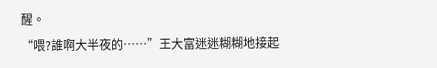醒。
“喂?誰啊大半夜的……”王大富迷迷糊糊地接起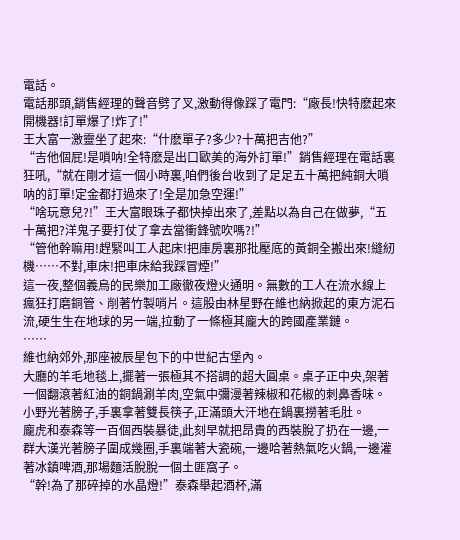電話。
電話那頭,銷售經理的聲音劈了叉,激動得像踩了電門:“廠長!快特麽起來開機器!訂單爆了!炸了!”
王大富一激靈坐了起來:“什麽單子?多少?十萬把吉他?”
“吉他個屁!是嗩呐!全特麽是出口歐美的海外訂單!”銷售經理在電話裏狂吼,“就在剛才這一個小時裏,咱們後台收到了足足五十萬把純銅大嗩呐的訂單!定金都打過來了!全是加急空運!”
“啥玩意兒?!”王大富眼珠子都快掉出來了,差點以為自己在做夢,“五十萬把?洋鬼子要打仗了拿去當衝鋒號吹嗎?!”
“管他幹嘛用!趕緊叫工人起床!把庫房裏那批壓底的黃銅全搬出來!縫紉機……不對,車床!把車床給我踩冒煙!”
這一夜,整個義烏的民樂加工廠徹夜燈火通明。無數的工人在流水線上瘋狂打磨銅管、削著竹製哨片。這股由林星野在維也納掀起的東方泥石流,硬生生在地球的另一端,拉動了一條極其龐大的跨國產業鏈。
……
維也納郊外,那座被辰星包下的中世紀古堡內。
大廳的羊毛地毯上,擺著一張極其不搭調的超大圓桌。桌子正中央,架著一個翻滾著紅油的銅鍋涮羊肉,空氣中彌漫著辣椒和花椒的刺鼻香味。
小野光著膀子,手裏拿著雙長筷子,正滿頭大汗地在鍋裏撈著毛肚。
龐虎和泰森等一百個西裝暴徒,此刻早就把昂貴的西裝脫了扔在一邊,一群大漢光著膀子圍成幾圈,手裏端著大瓷碗,一邊哈著熱氣吃火鍋,一邊灌著冰鎮啤酒,那場麵活脫脫一個土匪窩子。
“幹!為了那碎掉的水晶燈!”泰森舉起酒杯,滿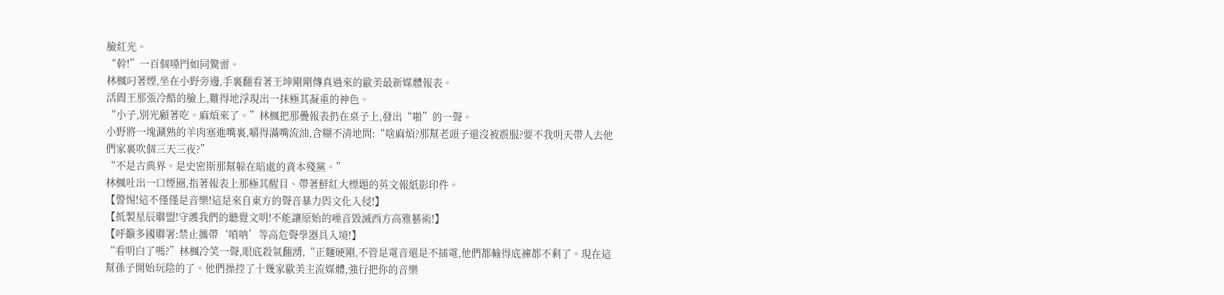臉紅光。
“幹!”一百個嗓門如同驚雷。
林楓叼著煙,坐在小野旁邊,手裏翻看著王坤剛剛傳真過來的歐美最新媒體報表。
活閻王那張冷酷的臉上,難得地浮現出一抹極其凝重的神色。
“小子,別光顧著吃。麻煩來了。”林楓把那疊報表扔在桌子上,發出“啪”的一聲。
小野將一塊涮熟的羊肉塞進嘴裏,嚼得滿嘴流油,含糊不清地問:“啥麻煩?那幫老頭子還沒被震服?要不我明天帶人去他們家裏吹個三天三夜?”
“不是古典界。是史密斯那幫躲在暗處的資本殘黨。”
林楓吐出一口煙圈,指著報表上那極其醒目、帶著鮮紅大標題的英文報紙影印件。
【警惕!這不僅僅是音樂!這是來自東方的聲音暴力與文化入侵!】
【抵製星辰聯盟!守護我們的聽覺文明!不能讓原始的噪音毀滅西方高雅藝術!】
【呼籲多國聯署:禁止攜帶‘嗩呐’等高危聲學器具入境!】
“看明白了嗎?”林楓冷笑一聲,眼底殺氣翻湧,“正麵硬剛,不管是電音還是不插電,他們都輸得底褲都不剩了。現在這幫孫子開始玩陰的了。他們操控了十幾家歐美主流媒體,強行把你的音樂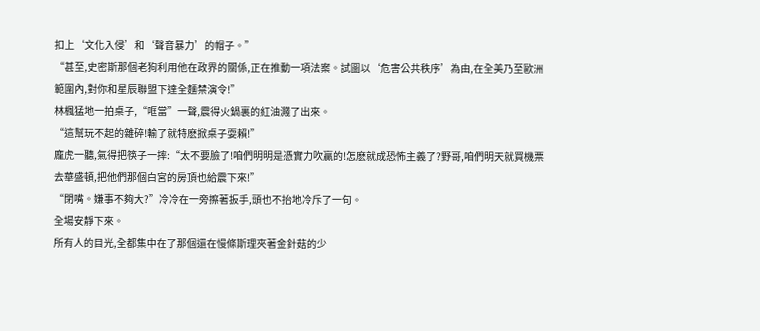扣上‘文化入侵’和‘聲音暴力’的帽子。”
“甚至,史密斯那個老狗利用他在政界的關係,正在推動一項法案。試圖以‘危害公共秩序’為由,在全美乃至歐洲範圍內,對你和星辰聯盟下達全麵禁演令!”
林楓猛地一拍桌子,“哐當”一聲,震得火鍋裏的紅油濺了出來。
“這幫玩不起的雜碎!輸了就特麽掀桌子耍賴!”
龐虎一聽,氣得把筷子一摔:“太不要臉了!咱們明明是憑實力吹贏的!怎麽就成恐怖主義了?野哥,咱們明天就買機票去華盛頓,把他們那個白宮的房頂也給震下來!”
“閉嘴。嫌事不夠大?”冷冷在一旁擦著扳手,頭也不抬地冷斥了一句。
全場安靜下來。
所有人的目光,全都集中在了那個還在慢條斯理夾著金針菇的少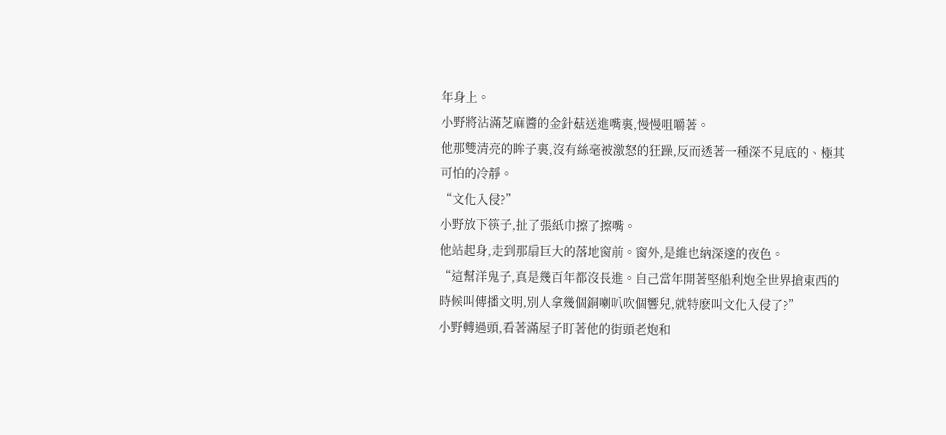年身上。
小野將沾滿芝麻醬的金針菇送進嘴裏,慢慢咀嚼著。
他那雙清亮的眸子裏,沒有絲毫被激怒的狂躁,反而透著一種深不見底的、極其可怕的冷靜。
“文化入侵?”
小野放下筷子,扯了張紙巾擦了擦嘴。
他站起身,走到那扇巨大的落地窗前。窗外,是維也納深邃的夜色。
“這幫洋鬼子,真是幾百年都沒長進。自己當年開著堅船利炮全世界搶東西的時候叫傳播文明,別人拿幾個銅喇叭吹個響兒,就特麽叫文化入侵了?”
小野轉過頭,看著滿屋子盯著他的街頭老炮和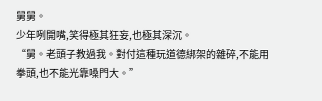舅舅。
少年咧開嘴,笑得極其狂妄,也極其深沉。
“舅。老頭子教過我。對付這種玩道德綁架的雜碎,不能用拳頭,也不能光靠嗓門大。”